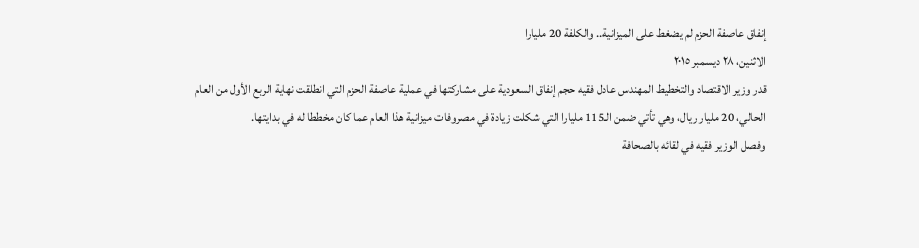إنفاق عاصفة الحزم لم يضغط على الميزانية.. والكلفة 20 مليارا
الاثنين، ٢٨ ديسمبر ٢٠١٥
قدر وزير الاقتصاد والتخطيط المهندس عادل فقيه حجم إنفاق السعودية على مشاركتها في عملية عاصفة الحزم التي انطلقت نهاية الربع الأول من العام الحالي، 20 مليار ريال، وهي تأتي ضمن الـ115 مليارا التي شكلت زيادة في مصروفات ميزانية هذا العام عما كان مخططا له في بدايتها.
وفصل الوزير فقيه في لقائه بالصحافة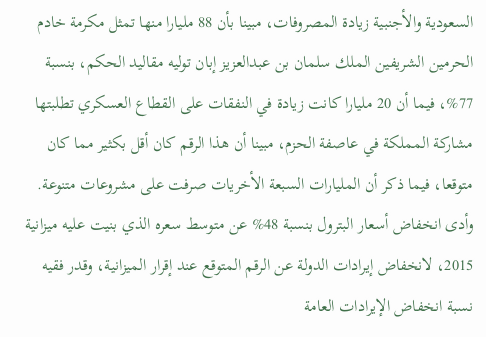السعودية والأجنبية زيادة المصروفات، مبينا بأن 88 مليارا منها تمثل مكرمة خادم الحرمين الشريفين الملك سلمان بن عبدالعزيز إبان توليه مقاليد الحكم، بنسبة 77%، فيما أن 20 مليارا كانت زيادة في النفقات على القطاع العسكري تطلبتها مشاركة المملكة في عاصفة الحزم، مبينا أن هذا الرقم كان أقل بكثير مما كان متوقعا، فيما ذكر أن المليارات السبعة الأخريات صرفت على مشروعات متنوعة.
وأدى انخفاض أسعار البترول بنسبة 48% عن متوسط سعره الذي بنيت عليه ميزانية 2015، لانخفاض إيرادات الدولة عن الرقم المتوقع عند إقرار الميزانية، وقدر فقيه نسبة انخفاض الإيرادات العامة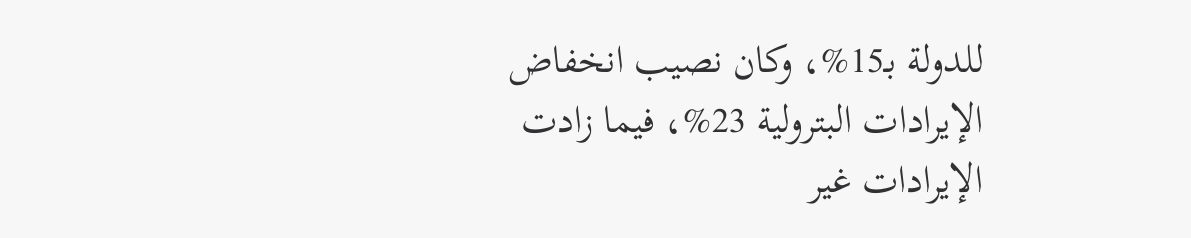للدولة بـ15%، وكان نصيب انخفاض الإيرادات البترولية 23%، فيما زادت الإيرادات غير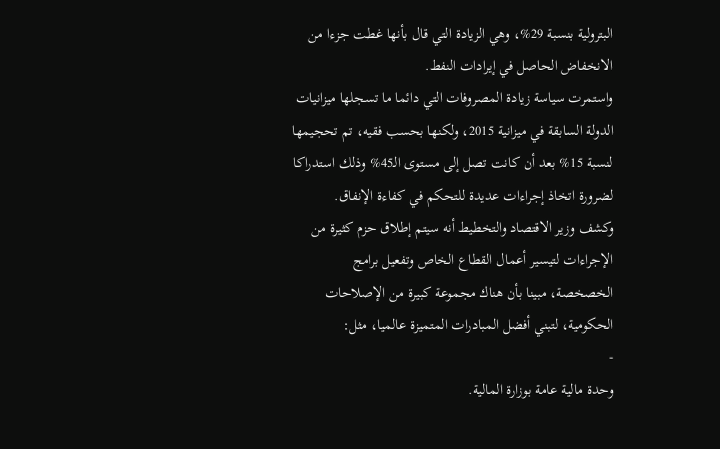البترولية بنسبة 29%، وهي الزيادة التي قال بأنها غطت جزءا من الانخفاض الحاصل في إيرادات النفط.
واستمرت سياسة زيادة المصروفات التي دائما ما تسجلها ميزانيات الدولة السابقة في ميزانية 2015، ولكنها بحسب فقيه، تم تحجيمها لنسبة 15% بعد أن كانت تصل إلى مستوى الـ45% وذلك استدراكا لضرورة اتخاذ إجراءات عديدة للتحكم في كفاءة الإنفاق.
وكشف وزير الاقتصاد والتخطيط أنه سيتم إطلاق حزم كثيرة من الإجراءات لتيسير أعمال القطاع الخاص وتفعيل برامج الخصخصة، مبينا بأن هناك مجموعة كبيرة من الإصلاحات الحكومية، لتبني أفضل المبادرات المتميزة عالميا، مثل:
-
وحدة مالية عامة بوزارة المالية.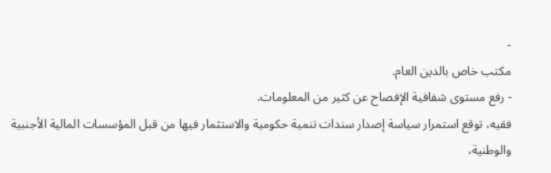-
مكتب خاص بالدين العام.
- رفع مستوى شفافية الإفصاح عن كثير من المعلومات.
فقيه، توقع استمرار سياسة إصدار سندات تنمية حكومية والاستثمار فيها من قبل المؤسسات المالية الأجنبية والوطنية،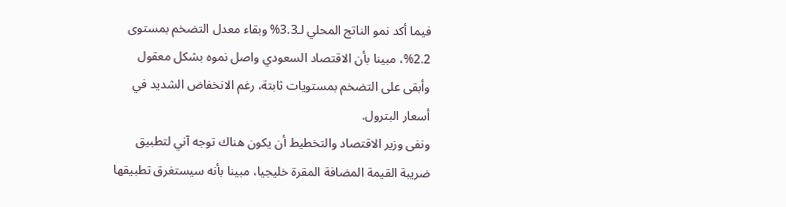فيما أكد نمو الناتج المحلي لـ3.3% وبقاء معدل التضخم بمستوى 2.2%، مبينا بأن الاقتصاد السعودي واصل نموه بشكل معقول وأبقى على التضخم بمستويات ثابتة، رغم الانخفاض الشديد في أسعار البترول.
ونفى وزير الاقتصاد والتخطيط أن يكون هناك توجه آني لتطبيق ضريبة القيمة المضافة المقرة خليجيا، مبينا بأنه سيستغرق تطبيقها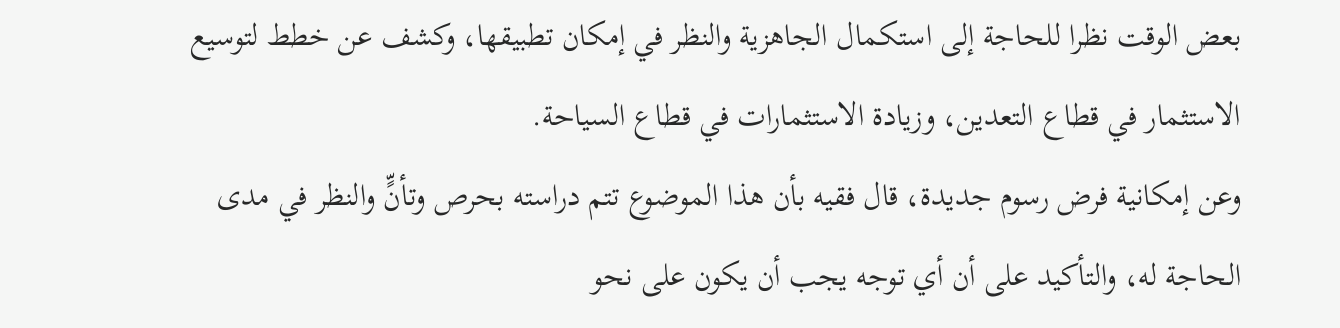بعض الوقت نظرا للحاجة إلى استكمال الجاهزية والنظر في إمكان تطبيقها، وكشف عن خطط لتوسيع الاستثمار في قطاع التعدين، وزيادة الاستثمارات في قطاع السياحة.
وعن إمكانية فرض رسوم جديدة، قال فقيه بأن هذا الموضوع تتم دراسته بحرص وتأنٍّ والنظر في مدى الحاجة له، والتأكيد على أن أي توجه يجب أن يكون على نحو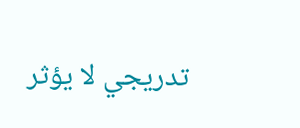تدريجي لا يؤثر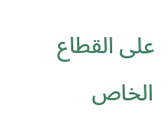على القطاع الخاص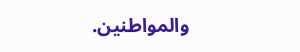والمواطنين.